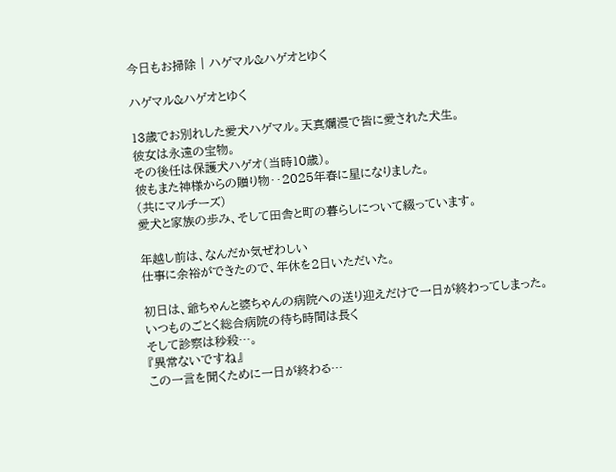今日もお掃除 | ハゲマル&ハゲオとゆく

ハゲマル&ハゲオとゆく

13歳でお別れした愛犬ハゲマル。天真爛漫で皆に愛された犬生。
彼女は永遠の宝物。
その後任は保護犬ハゲオ(当時10歳)。
彼もまた神様からの贈り物‥2025年春に星になりました。
(共にマルチーズ)
愛犬と家族の歩み、そして田舎と町の暮らしについて綴っています。

年越し前は、なんだか気ぜわしい
仕事に余裕ができたので、年休を2日いただいた。

初日は、爺ちゃんと婆ちゃんの病院への送り迎えだけで一日が終わってしまった。
いつものごとく総合病院の待ち時間は長く
そして診察は秒殺…。
『異常ないですね』
この一言を聞くために一日が終わる…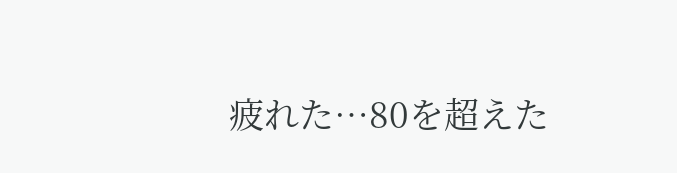疲れた…80を超えた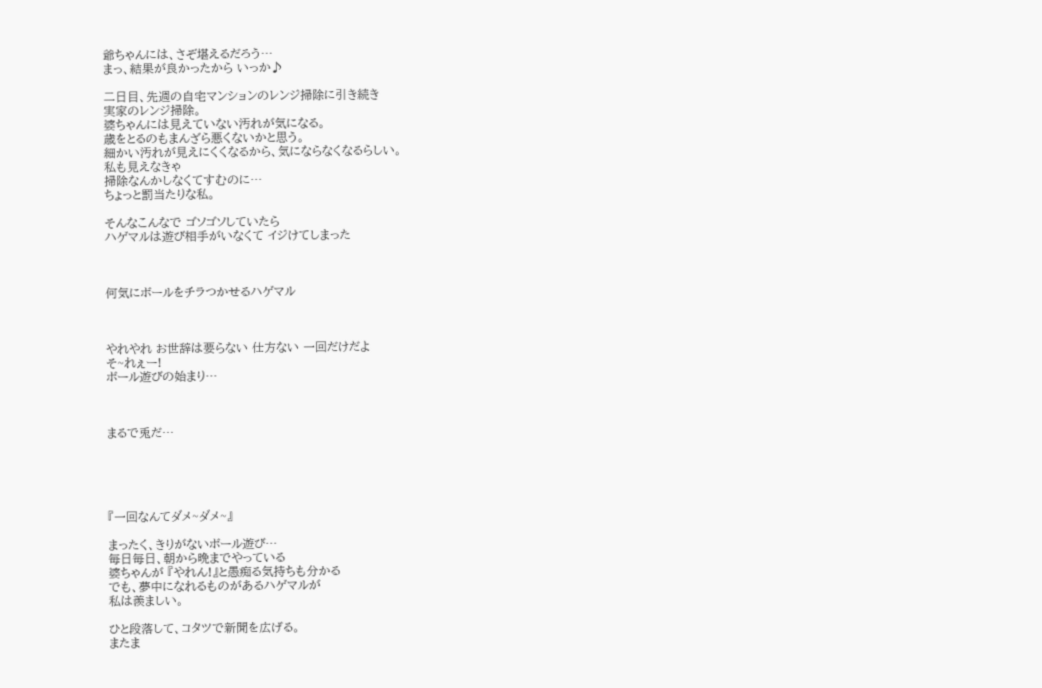爺ちゃんには、さぞ堪えるだろう…
まっ、結果が良かったから いっか♪

二日目、先週の自宅マンションのレンジ掃除に引き続き
実家のレンジ掃除。
婆ちゃんには見えていない汚れが気になる。
歳をとるのもまんざら悪くないかと思う。
細かい汚れが見えにくくなるから、気にならなくなるらしい。
私も見えなきゃ
掃除なんかしなくてすむのに…
ちょっと罰当たりな私。

そんなこんなで ゴソゴソしていたら
ハゲマルは遊び相手がいなくて イジけてしまった



何気にボールをチラつかせるハゲマル



やれやれ お世辞は要らない 仕方ない 一回だけだよ
そ~れぇー!
ボール遊びの始まり…



まるで兎だ…





『一回なんてダメ~ダメ~』

まったく、きりがないボール遊び…
毎日毎日、朝から晩までやっている
婆ちゃんが 『やれん!』と愚痴る気持ちも分かる
でも、夢中になれるものがあるハゲマルが
私は羨ましい。

ひと段落して、コタツで新聞を広げる。
またま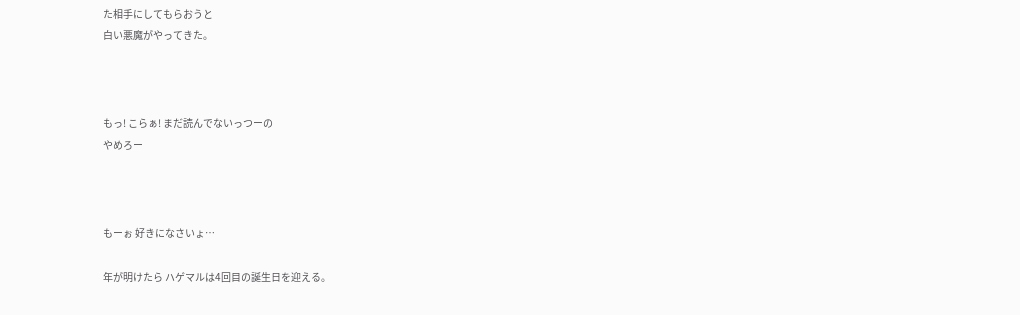た相手にしてもらおうと
白い悪魔がやってきた。



もっ! こらぁ! まだ読んでないっつーの
やめろー



もーぉ 好きになさいょ…

年が明けたら ハゲマルは4回目の誕生日を迎える。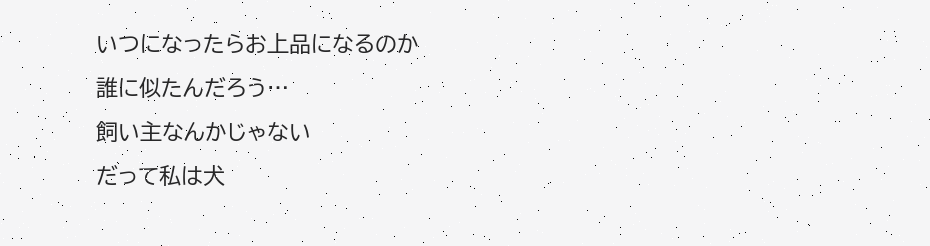いつになったらお上品になるのか
誰に似たんだろう…
飼い主なんかじゃない
だって私は犬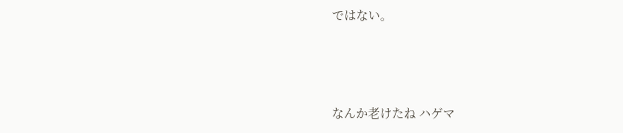ではない。



なんか老けたね ハゲマ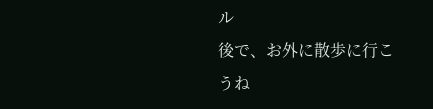ル
後で、お外に散歩に行こうね